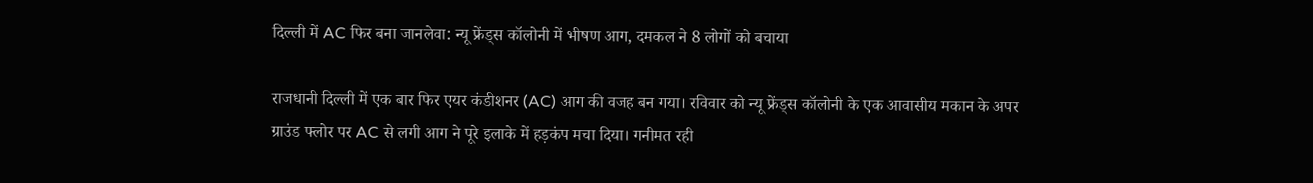दिल्ली में AC फिर बना जानलेवा: न्यू फ्रेंड्स कॉलोनी में भीषण आग, दमकल ने 8 लोगों को बचाया

राजधानी दिल्ली में एक बार फिर एयर कंडीशनर (AC) आग की वजह बन गया। रविवार को न्यू फ्रेंड्स कॉलोनी के एक आवासीय मकान के अपर ग्राउंड फ्लोर पर AC से लगी आग ने पूरे इलाके में हड़कंप मचा दिया। गनीमत रही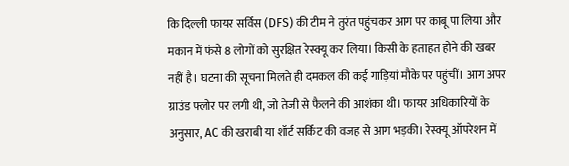कि दिल्ली फायर सर्विस (DFS) की टीम ने तुरंत पहुंचकर आग पर काबू पा लिया और मकान में फंसे 8 लोगों को सुरक्षित रेस्क्यू कर लिया। किसी के हताहत होने की खबर नहीं है। घटना की सूचना मिलते ही दमकल की कई गाड़ियां मौके पर पहुंचीं। आग अपर ग्राउंड फ्लोर पर लगी थी, जो तेजी से फैलने की आशंका थी। फायर अधिकारियों के अनुसार, AC की खराबी या शॉर्ट सर्किट की वजह से आग भड़की। रेस्क्यू ऑपरेशन में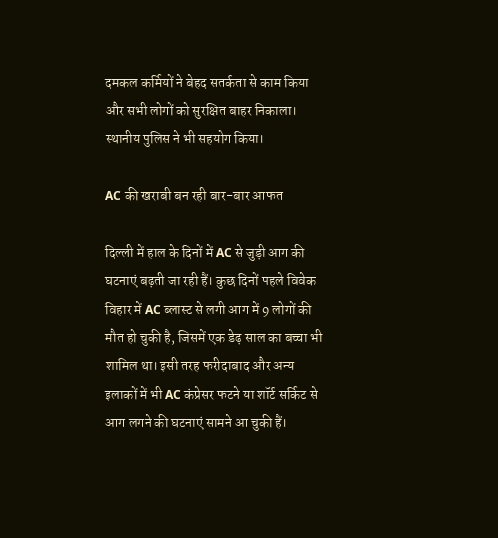दमकल कर्मियों ने बेहद सतर्कता से काम किया और सभी लोगों को सुरक्षित बाहर निकाला। स्थानीय पुलिस ने भी सहयोग किया।

AC की खराबी बन रही बार-बार आफत

दिल्ली में हाल के दिनों में AC से जुड़ी आग की घटनाएं बढ़ती जा रही हैं। कुछ दिनों पहले विवेक विहार में AC ब्लास्ट से लगी आग में 9 लोगों की मौत हो चुकी है, जिसमें एक डेढ़ साल का बच्चा भी शामिल था। इसी तरह फरीदाबाद और अन्य इलाकों में भी AC कंप्रेसर फटने या शॉर्ट सर्किट से आग लगने की घटनाएं सामने आ चुकी हैं।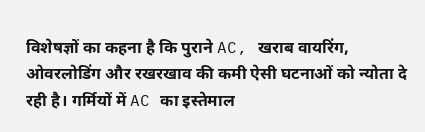विशेषज्ञों का कहना है कि पुराने AC, खराब वायरिंग, ओवरलोडिंग और रखरखाव की कमी ऐसी घटनाओं को न्योता दे रही है। गर्मियों में AC का इस्तेमाल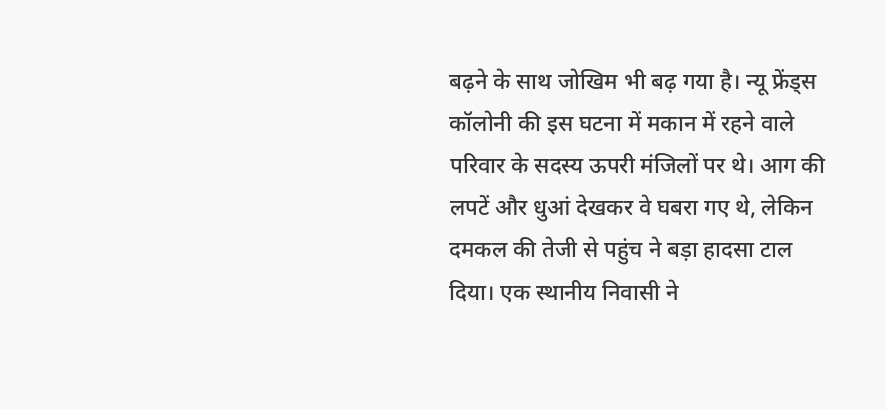बढ़ने के साथ जोखिम भी बढ़ गया है। न्यू फ्रेंड्स कॉलोनी की इस घटना में मकान में रहने वाले परिवार के सदस्य ऊपरी मंजिलों पर थे। आग की लपटें और धुआं देखकर वे घबरा गए थे, लेकिन दमकल की तेजी से पहुंच ने बड़ा हादसा टाल दिया। एक स्थानीय निवासी ने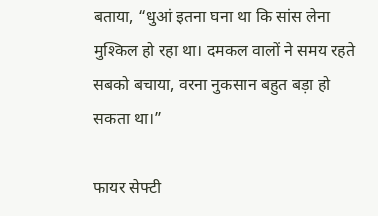बताया, “धुआं इतना घना था कि सांस लेना मुश्किल हो रहा था। दमकल वालों ने समय रहते सबको बचाया, वरना नुकसान बहुत बड़ा हो सकता था।”

फायर सेफ्टी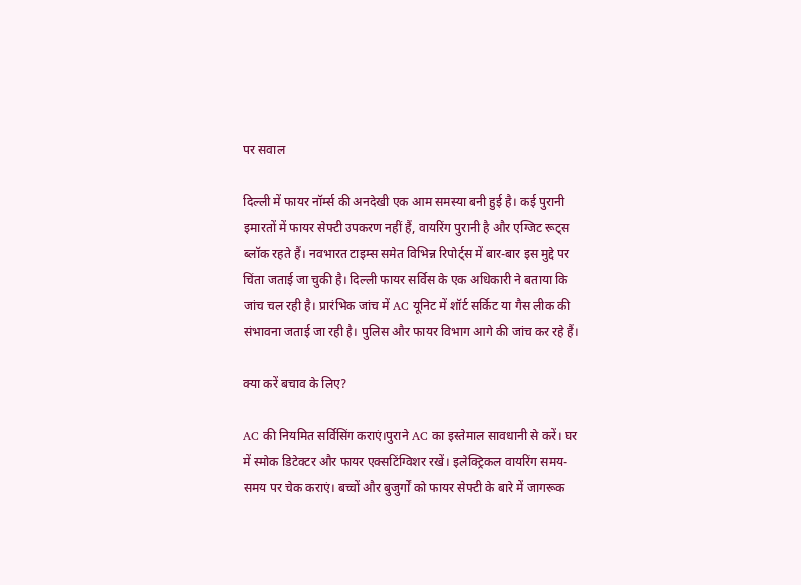पर सवाल

दिल्ली में फायर नॉर्म्स की अनदेखी एक आम समस्या बनी हुई है। कई पुरानी इमारतों में फायर सेफ्टी उपकरण नहीं हैं, वायरिंग पुरानी है और एग्जिट रूट्स ब्लॉक रहते हैं। नवभारत टाइम्स समेत विभिन्न रिपोर्ट्स में बार-बार इस मुद्दे पर चिंता जताई जा चुकी है। दिल्ली फायर सर्विस के एक अधिकारी ने बताया कि जांच चल रही है। प्रारंभिक जांच में AC यूनिट में शॉर्ट सर्किट या गैस लीक की संभावना जताई जा रही है। पुलिस और फायर विभाग आगे की जांच कर रहे हैं।

क्या करें बचाव के लिए?

AC की नियमित सर्विसिंग कराएं।पुराने AC का इस्तेमाल सावधानी से करें। घर में स्मोक डिटेक्टर और फायर एक्सटिंग्विशर रखें। इलेक्ट्रिकल वायरिंग समय-समय पर चेक कराएं। बच्चों और बुजुर्गों को फायर सेफ्टी के बारे में जागरूक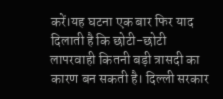करें।यह घटना एक बार फिर याद दिलाती है कि छोटी-छोटी लापरवाही कितनी बड़ी त्रासदी का कारण बन सकती है। दिल्ली सरकार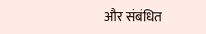और संबंधित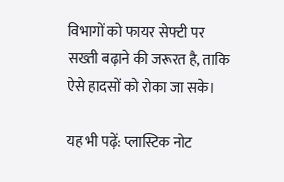विभागों को फायर सेफ्टी पर सख्ती बढ़ाने की जरूरत है, ताकि ऐसे हादसों को रोका जा सके।

यह भी पढ़ें: प्लास्टिक नोट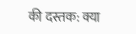की दस्तक: क्या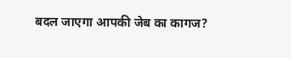बदल जाएगा आपकी जेब का कागज?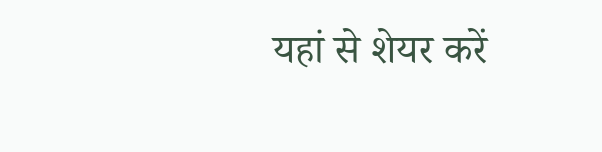यहां से शेयर करें